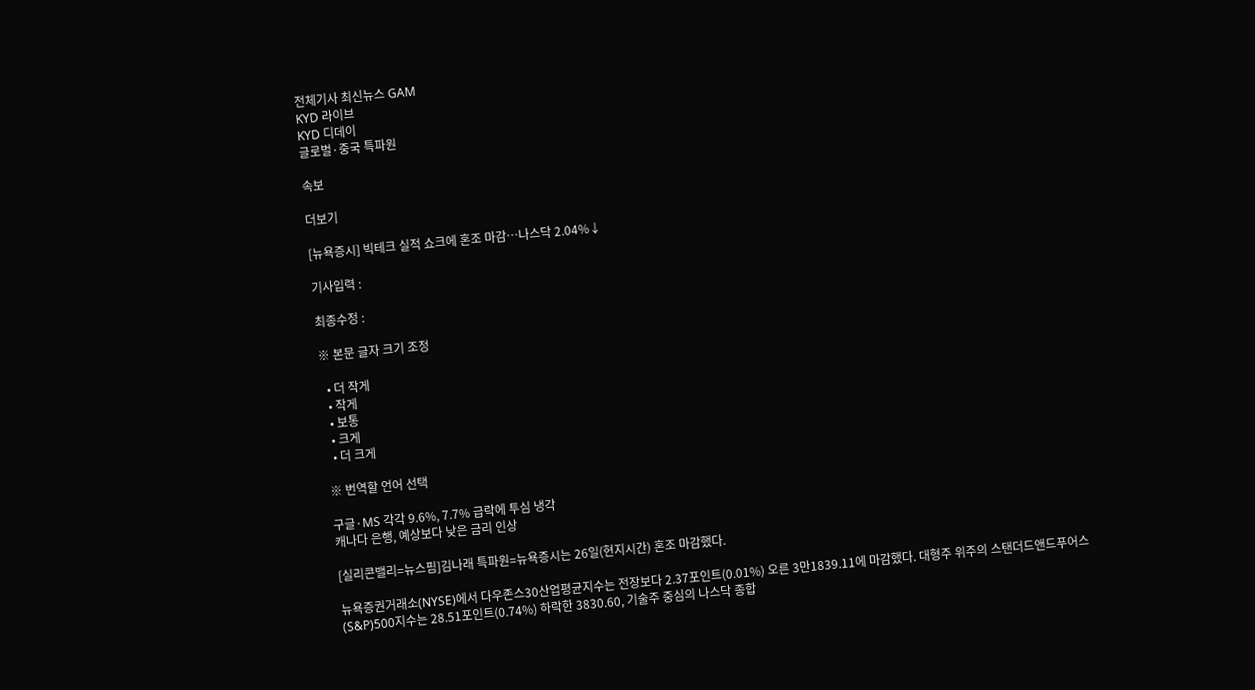전체기사 최신뉴스 GAM
KYD 라이브
KYD 디데이
글로벌·중국 특파원

속보

더보기

[뉴욕증시] 빅테크 실적 쇼크에 혼조 마감…나스닥 2.04%↓

기사입력 :

최종수정 :

※ 본문 글자 크기 조정

  • 더 작게
  • 작게
  • 보통
  • 크게
  • 더 크게

※ 번역할 언어 선택

구글·MS 각각 9.6%, 7.7% 급락에 투심 냉각
캐나다 은행, 예상보다 낮은 금리 인상

[실리콘밸리=뉴스핌]김나래 특파원=뉴욕증시는 26일(현지시간) 혼조 마감했다.

뉴욕증권거래소(NYSE)에서 다우존스30산업평균지수는 전장보다 2.37포인트(0.01%) 오른 3만1839.11에 마감했다. 대형주 위주의 스탠더드앤드푸어스(S&P)500지수는 28.51포인트(0.74%) 하락한 3830.60, 기술주 중심의 나스닥 종합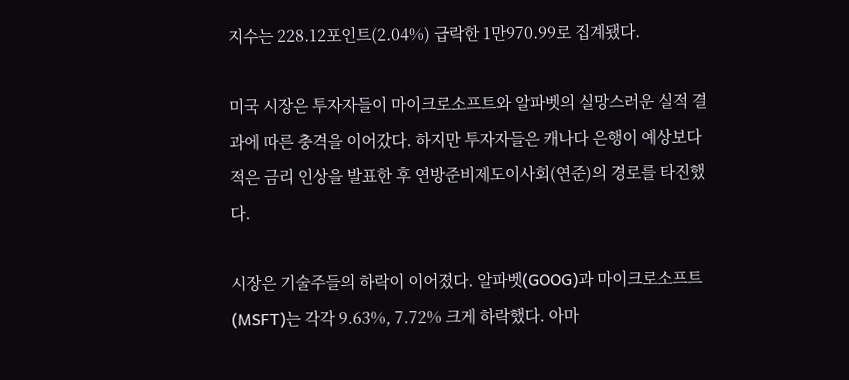지수는 228.12포인트(2.04%) 급락한 1만970.99로 집계됐다.

미국 시장은 투자자들이 마이크로소프트와 알파벳의 실망스러운 실적 결과에 따른 충격을 이어갔다. 하지만 투자자들은 캐나다 은행이 예상보다 적은 금리 인상을 발표한 후 연방준비제도이사회(연준)의 경로를 타진했다.

시장은 기술주들의 하락이 이어졌다. 알파벳(GOOG)과 마이크로소프트(MSFT)는 각각 9.63%, 7.72% 크게 하락했다. 아마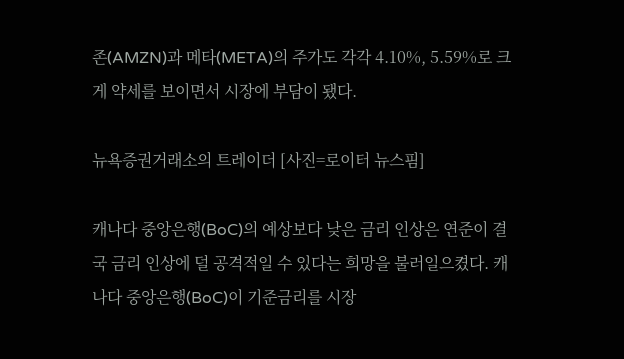존(AMZN)과 메타(META)의 주가도 각각 4.10%, 5.59%로 크게 약세를 보이면서 시장에 부담이 됐다.

뉴욕증권거래소의 트레이더 [사진=로이터 뉴스핌]

캐나다 중앙은행(BoC)의 예상보다 낮은 금리 인상은 연준이 결국 금리 인상에 덜 공격적일 수 있다는 희망을 불러일으켰다. 캐나다 중앙은행(BoC)이 기준금리를 시장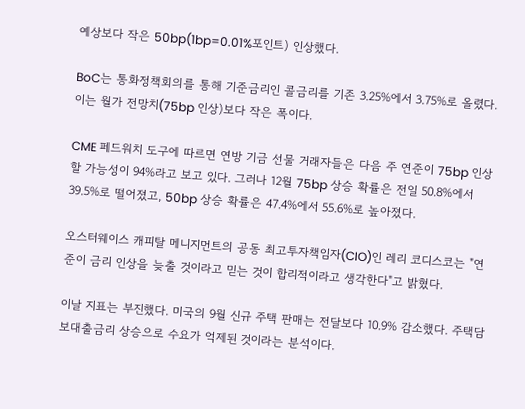예상보다 작은 50bp(1bp=0.01%포인트) 인상했다.

BoC는 통화정책회의를 통해 기준금리인 콜금리를 기존 3.25%에서 3.75%로 올렸다. 이는 월가 전망치(75bp 인상)보다 작은 폭이다.

CME 페드워치 도구에 따르면 연방 기금 선물 거래자들은 다음 주 연준이 75bp 인상할 가능성이 94%라고 보고 있다. 그러나 12월 75bp 상승 확률은 전일 50.8%에서 39.5%로 떨어졌고, 50bp 상승 확률은 47.4%에서 55.6%로 높아졌다.

오스터웨이스 캐피탈 메니지먼트의 공동 최고투자책임자(CIO)인 레리 코디스코는 "연준이 금리 인상을 늦출 것이라고 믿는 것이 합리적이라고 생각한다"고 밝혔다.

이날 지표는 부진했다. 미국의 9월 신규 주택 판매는 전달보다 10.9% 감소했다. 주택담보대출금리 상승으로 수요가 억제된 것이라는 분석이다.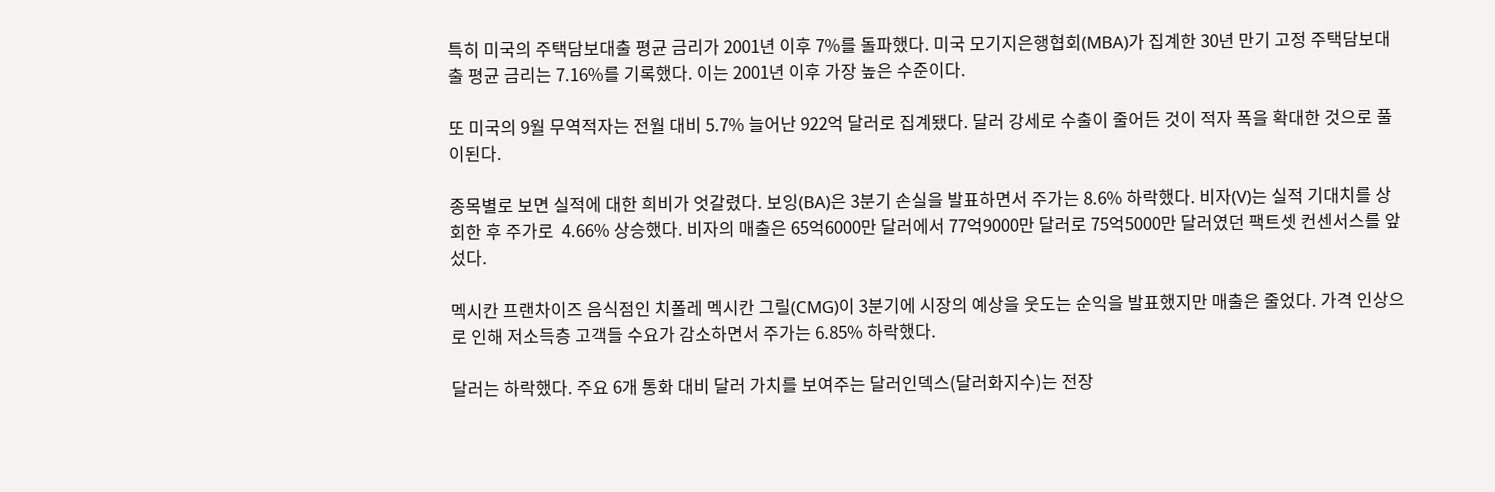특히 미국의 주택담보대출 평균 금리가 2001년 이후 7%를 돌파했다. 미국 모기지은행협회(MBA)가 집계한 30년 만기 고정 주택담보대출 평균 금리는 7.16%를 기록했다. 이는 2001년 이후 가장 높은 수준이다.

또 미국의 9월 무역적자는 전월 대비 5.7% 늘어난 922억 달러로 집계됐다. 달러 강세로 수출이 줄어든 것이 적자 폭을 확대한 것으로 풀이된다.

종목별로 보면 실적에 대한 희비가 엇갈렸다. 보잉(BA)은 3분기 손실을 발표하면서 주가는 8.6% 하락했다. 비자(V)는 실적 기대치를 상회한 후 주가로  4.66% 상승했다. 비자의 매출은 65억6000만 달러에서 77억9000만 달러로 75억5000만 달러였던 팩트셋 컨센서스를 앞섰다.

멕시칸 프랜차이즈 음식점인 치폴레 멕시칸 그릴(CMG)이 3분기에 시장의 예상을 웃도는 순익을 발표했지만 매출은 줄었다. 가격 인상으로 인해 저소득층 고객들 수요가 감소하면서 주가는 6.85% 하락했다.

달러는 하락했다. 주요 6개 통화 대비 달러 가치를 보여주는 달러인덱스(달러화지수)는 전장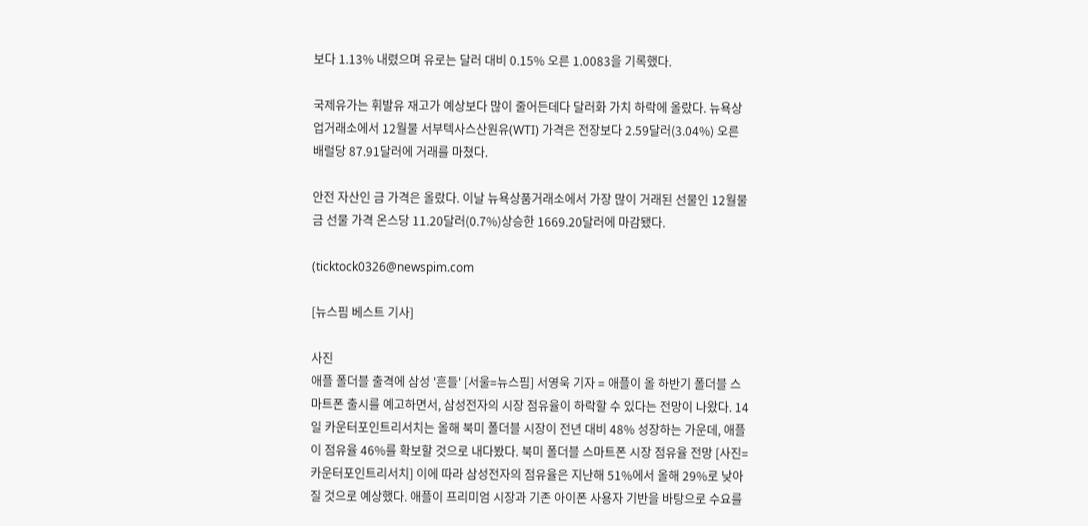보다 1.13% 내렸으며 유로는 달러 대비 0.15% 오른 1.0083을 기록했다.

국제유가는 휘발유 재고가 예상보다 많이 줄어든데다 달러화 가치 하락에 올랐다. 뉴욕상업거래소에서 12월물 서부텍사스산원유(WTI) 가격은 전장보다 2.59달러(3.04%) 오른 배럴당 87.91달러에 거래를 마쳤다.

안전 자산인 금 가격은 올랐다. 이날 뉴욕상품거래소에서 가장 많이 거래된 선물인 12월물 금 선물 가격 온스당 11.20달러(0.7%)상승한 1669.20달러에 마감됐다.

(ticktock0326@newspim.com

[뉴스핌 베스트 기사]

사진
애플 폴더블 출격에 삼성 '흔들' [서울=뉴스핌] 서영욱 기자 = 애플이 올 하반기 폴더블 스마트폰 출시를 예고하면서, 삼성전자의 시장 점유율이 하락할 수 있다는 전망이 나왔다. 14일 카운터포인트리서치는 올해 북미 폴더블 시장이 전년 대비 48% 성장하는 가운데, 애플이 점유율 46%를 확보할 것으로 내다봤다. 북미 폴더블 스마트폰 시장 점유율 전망 [사진=카운터포인트리서치] 이에 따라 삼성전자의 점유율은 지난해 51%에서 올해 29%로 낮아질 것으로 예상했다. 애플이 프리미엄 시장과 기존 아이폰 사용자 기반을 바탕으로 수요를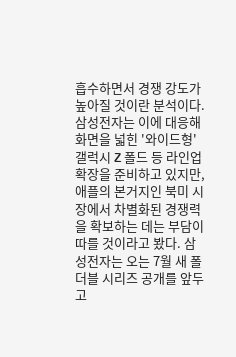흡수하면서 경쟁 강도가 높아질 것이란 분석이다. 삼성전자는 이에 대응해 화면을 넓힌 '와이드형' 갤럭시 Z 폴드 등 라인업 확장을 준비하고 있지만, 애플의 본거지인 북미 시장에서 차별화된 경쟁력을 확보하는 데는 부담이 따를 것이라고 봤다. 삼성전자는 오는 7월 새 폴더블 시리즈 공개를 앞두고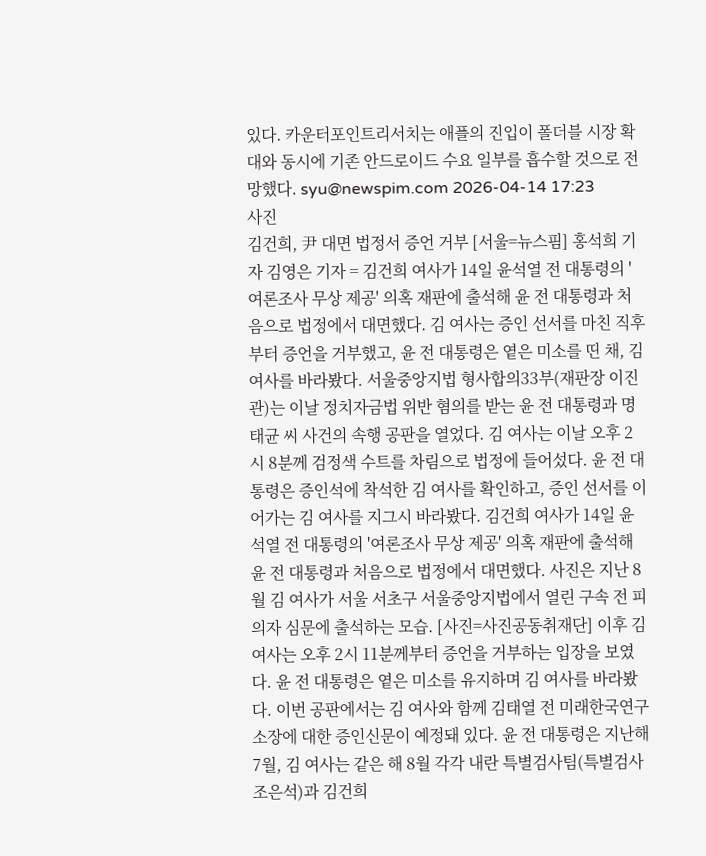있다. 카운터포인트리서치는 애플의 진입이 폴더블 시장 확대와 동시에 기존 안드로이드 수요 일부를 흡수할 것으로 전망했다. syu@newspim.com 2026-04-14 17:23
사진
김건희, 尹 대면 법정서 증언 거부 [서울=뉴스핌] 홍석희 기자 김영은 기자 = 김건희 여사가 14일 윤석열 전 대통령의 '여론조사 무상 제공' 의혹 재판에 출석해 윤 전 대통령과 처음으로 법정에서 대면했다. 김 여사는 증인 선서를 마친 직후부터 증언을 거부했고, 윤 전 대통령은 옅은 미소를 띤 채, 김 여사를 바라봤다. 서울중앙지법 형사합의33부(재판장 이진관)는 이날 정치자금법 위반 혐의를 받는 윤 전 대통령과 명태균 씨 사건의 속행 공판을 열었다. 김 여사는 이날 오후 2시 8분께 검정색 수트를 차림으로 법정에 들어섰다. 윤 전 대통령은 증인석에 착석한 김 여사를 확인하고, 증인 선서를 이어가는 김 여사를 지그시 바라봤다. 김건희 여사가 14일 윤석열 전 대통령의 '여론조사 무상 제공' 의혹 재판에 출석해 윤 전 대통령과 처음으로 법정에서 대면했다. 사진은 지난 8월 김 여사가 서울 서초구 서울중앙지법에서 열린 구속 전 피의자 심문에 출석하는 모습. [사진=사진공동취재단] 이후 김 여사는 오후 2시 11분께부터 증언을 거부하는 입장을 보였다. 윤 전 대통령은 옅은 미소를 유지하며 김 여사를 바라봤다. 이번 공판에서는 김 여사와 함께 김태열 전 미래한국연구소장에 대한 증인신문이 예정돼 있다. 윤 전 대통령은 지난해 7월, 김 여사는 같은 해 8월 각각 내란 특별검사팀(특별검사 조은석)과 김건희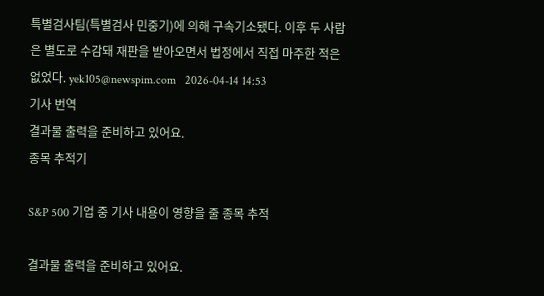특별검사팀(특별검사 민중기)에 의해 구속기소됐다. 이후 두 사람은 별도로 수감돼 재판을 받아오면서 법정에서 직접 마주한 적은 없었다. yek105@newspim.com   2026-04-14 14:53
기사 번역
결과물 출력을 준비하고 있어요.
종목 추적기

S&P 500 기업 중 기사 내용이 영향을 줄 종목 추적

결과물 출력을 준비하고 있어요.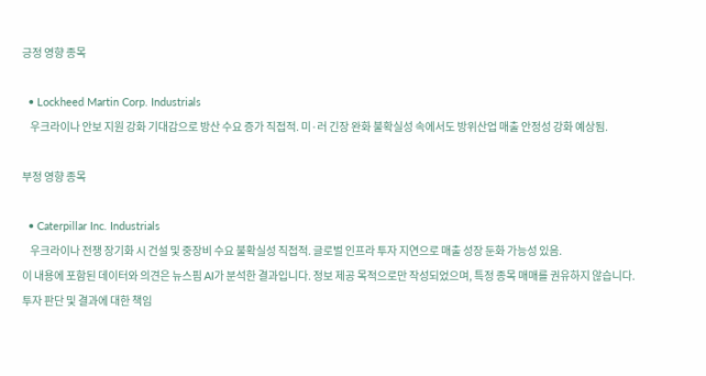긍정 영향 종목

  • Lockheed Martin Corp. Industrials
    우크라이나 안보 지원 강화 기대감으로 방산 수요 증가 직접적. 미·러 긴장 완화 불확실성 속에서도 방위산업 매출 안정성 강화 예상됨.

부정 영향 종목

  • Caterpillar Inc. Industrials
    우크라이나 전쟁 장기화 시 건설 및 중장비 수요 불확실성 직접적. 글로벌 인프라 투자 지연으로 매출 성장 둔화 가능성 있음.
이 내용에 포함된 데이터와 의견은 뉴스핌 AI가 분석한 결과입니다. 정보 제공 목적으로만 작성되었으며, 특정 종목 매매를 권유하지 않습니다. 투자 판단 및 결과에 대한 책임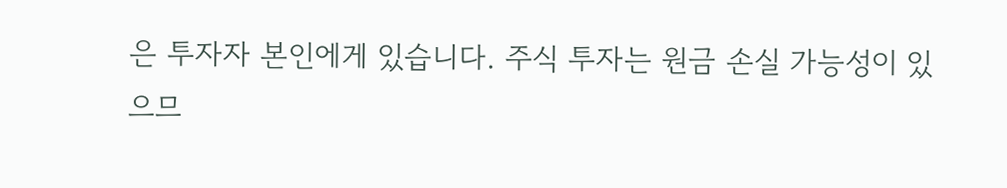은 투자자 본인에게 있습니다. 주식 투자는 원금 손실 가능성이 있으므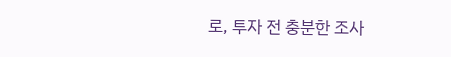로, 투자 전 충분한 조사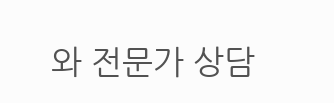와 전문가 상담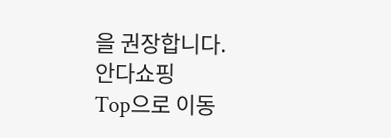을 권장합니다.
안다쇼핑
Top으로 이동